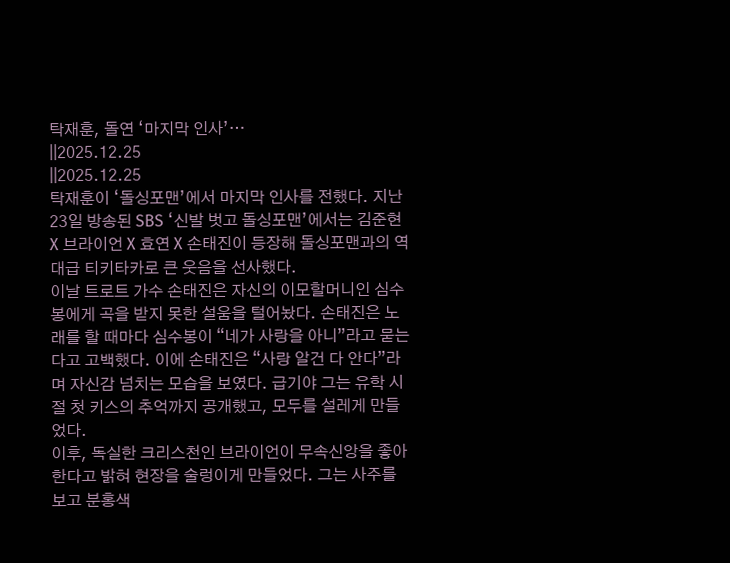탁재훈, 돌연 ‘마지막 인사’…
||2025.12.25
||2025.12.25
탁재훈이 ‘돌싱포맨’에서 마지막 인사를 전했다. 지난 23일 방송된 SBS ‘신발 벗고 돌싱포맨’에서는 김준현 X 브라이언 X 효연 X 손태진이 등장해 돌싱포맨과의 역대급 티키타카로 큰 웃음을 선사했다.
이날 트로트 가수 손태진은 자신의 이모할머니인 심수봉에게 곡을 받지 못한 설움을 털어놨다. 손태진은 노래를 할 때마다 심수봉이 “네가 사랑을 아니”라고 묻는다고 고백했다. 이에 손태진은 “사랑 알건 다 안다”라며 자신감 넘치는 모습을 보였다. 급기야 그는 유학 시절 첫 키스의 추억까지 공개했고, 모두를 설레게 만들었다.
이후, 독실한 크리스천인 브라이언이 무속신앙을 좋아한다고 밝혀 현장을 술렁이게 만들었다. 그는 사주를 보고 분홍색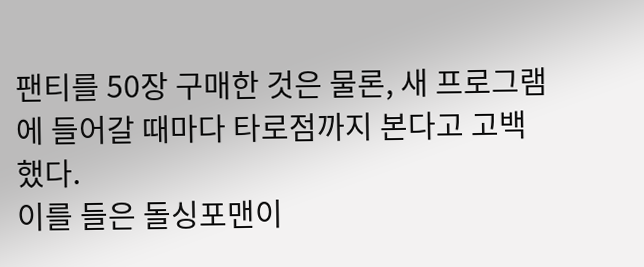팬티를 50장 구매한 것은 물론, 새 프로그램에 들어갈 때마다 타로점까지 본다고 고백했다.
이를 들은 돌싱포맨이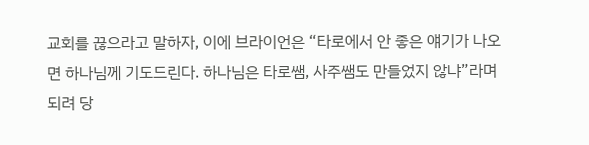교회를 끊으라고 말하자, 이에 브라이언은 “타로에서 안 좋은 얘기가 나오면 하나님께 기도드린다. 하나님은 타로쌤, 사주쌤도 만들었지 않냐”라며 되려 당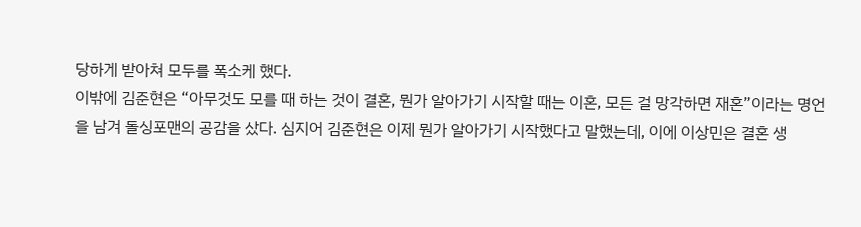당하게 받아쳐 모두를 폭소케 했다.
이밖에 김준현은 “아무것도 모를 때 하는 것이 결혼, 뭔가 알아가기 시작할 때는 이혼, 모든 걸 망각하면 재혼”이라는 명언을 남겨 돌싱포맨의 공감을 샀다. 심지어 김준현은 이제 뭔가 알아가기 시작했다고 말했는데, 이에 이상민은 결혼 생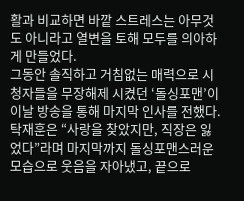활과 비교하면 바깥 스트레스는 아무것도 아니라고 열변을 토해 모두를 의아하게 만들었다.
그동안 솔직하고 거침없는 매력으로 시청자들을 무장해제 시켰던 ‘돌싱포맨’이 이날 방송을 통해 마지막 인사를 전했다. 탁재훈은 “사랑을 찾았지만, 직장은 잃었다”라며 마지막까지 돌싱포맨스러운 모습으로 웃음을 자아냈고, 끝으로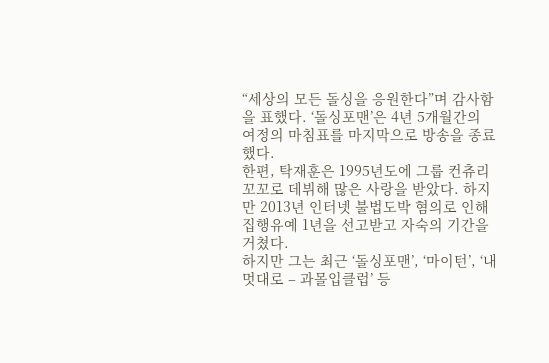“세상의 모든 돌싱을 응원한다”며 감사함을 표했다. ‘돌싱포맨’은 4년 5개월간의 여정의 마침표를 마지막으로 방송을 종료했다.
한편, 탁재훈은 1995년도에 그룹 컨츄리꼬꼬로 데뷔해 많은 사랑을 받았다. 하지만 2013년 인터넷 불법도박 혐의로 인해 집행유예 1년을 선고받고 자숙의 기간을 거쳤다.
하지만 그는 최근 ‘돌싱포맨’, ‘마이턴’, ‘내 멋대로 – 과몰입클럽’ 등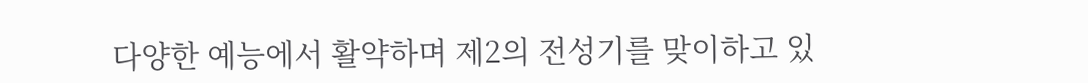다양한 예능에서 활약하며 제2의 전성기를 맞이하고 있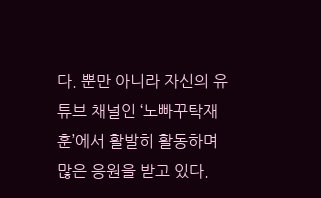다. 뿐만 아니라 자신의 유튜브 채널인 ‘노빠꾸탁재훈’에서 활발히 활동하며 많은 응원을 받고 있다.